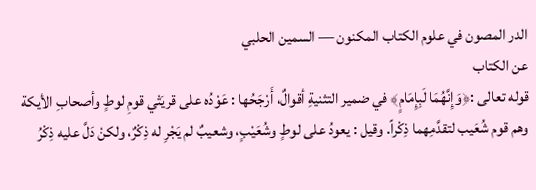الدر المصون في علوم الكتاب المكنون — السمين الحلبي
عن الكتاب
قوله تعالى :﴿وَإِنَّهُمَا لَبِإِمَامٍ﴾ في ضمير التثنيةِ أقوالٌ، أَرْجَحُها : عَوْدُه على قريَتْي قومِ لوطٍ وأصحابِ الأيكة وهم قوم شُعَيب لتقدَّمِهما ذِكْراً. وقيل : يعودُ على لوطٍ وشُعَيْبٍ، وشعيبٌ لم يَجْرِ له ذِكْرٌ، ولكنْ دَلَّ عليه ذِكْرُ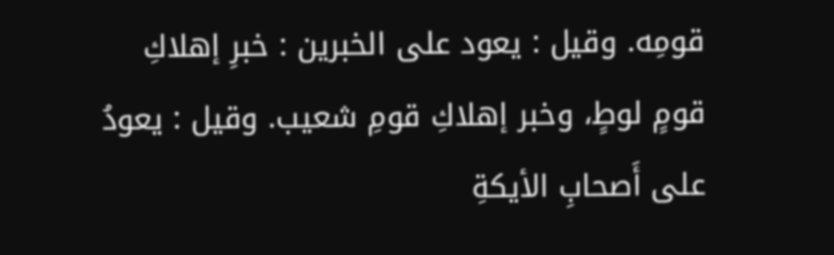قومِه. وقيل : يعود على الخبرين : خبرِ إهلاكِ قومٍ لوطٍ، وخبر إهلاكِ قومِ شعيب. وقيل : يعودُ على أَصحابِ الأيكةِ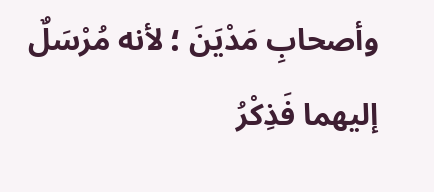وأصحابِ مَدْيَنَ ؛ لأنه مُرْسَلٌ إليهما فَذِكْرُ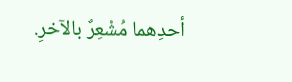أحدِهما مُشْعِرٌ بالآخرِ.